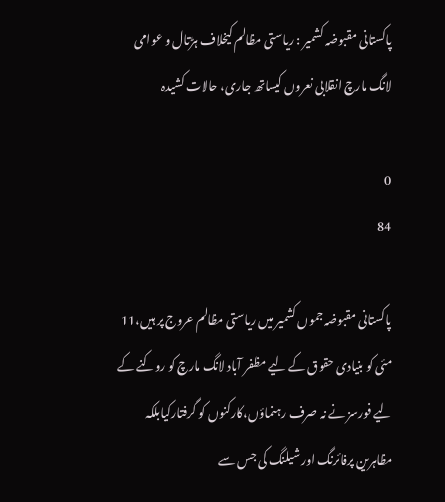پاکستانی مقبوضہ کشمیر : ریاستی مظالم کیخلاف ہڑتال و عوامی لانگ مارچ انقلابی نعروں کیساتھ جاری، حالات کشیدہ

0
84

پاکستانی مقبوضہ جموں کشمیر میں ریاستی مظالم عروج پر ہیں،11 مئی کو بنیادی حقوق کے لیے مظفر آباد لانگ مارچ کو روکنے کے لیے فورسز نے نہ صرف رہنماؤں،کارکنوں کو گرفتارکیابلکہ مظاہرین پرفائرنگ اور شیلنگ کی جس سے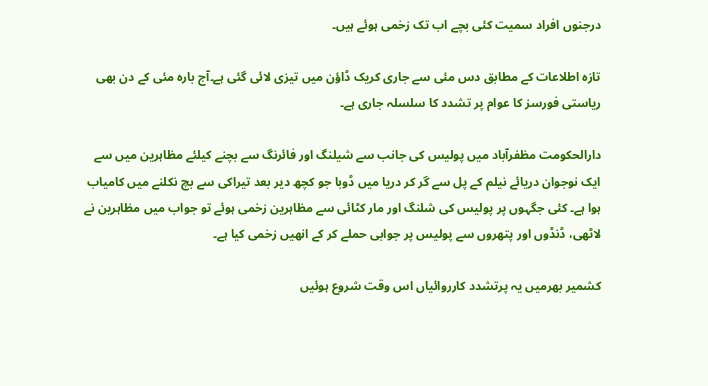درجنوں افراد سمیت کئی بچے اب تک زخمی ہوئے ہیں۔

تازہ اطلاعات کے مطابق دس مئی سے جاری کریک ڈاؤن میں تیزی لائی گئی ہے۔آج بارہ مئی کے دن بھی ریاستی فورسز کا عوام پر تشدد کا سلسلہ جاری ہے۔

دارالحکومت مظفرآباد میں پولیس کی جانب سے شیلنگ اور فائرنگ سے بچنے کیلئے مظاہرین میں سے ایک نوجوان دریائے نیلم کے پل سے گر کر دریا میں ڈوبا جو کچھ دیر بعد تیراکی سے بچ نکلنے میں کامیاب ہوا ہے۔ کئی جگہوں پر پولیس کی شلنگ اور مار کٹائی سے مظاہرین زخمی ہوئے تو جواب میں مظاہرین نے لاٹھی، ڈنڈوں اور پتھروں سے پولیس پر جوابی حملے کر کے انھیں زخمی کیا ہے۔

کشمیر بھرمیں یہ پرتشدد کارروائیاں اس وقت شروع ہوئیں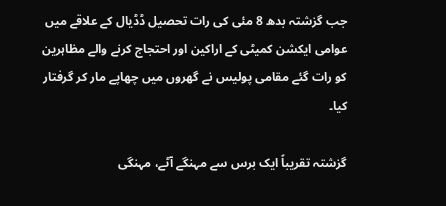جب گزشتہ بدھ 8 مئی کی رات تحصیل ڈڈیال کے علاقے میں عوامی ایکشن کمیٹی کے اراکین اور احتجاج کرنے والے مظاہرین کو رات گئے مقامی پولیس نے گھروں میں چھاپے مار کر گرفتار کیا۔

گزشتہ تقریباً ایک برس سے مہنگے آٹے، مہنگی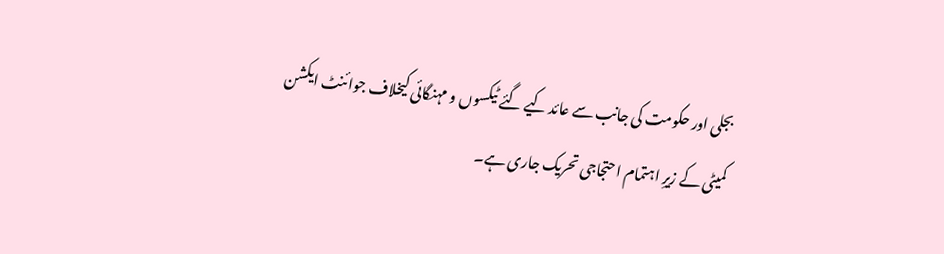بجلی اور حکومت کی جانب سے عائد کیے گئے ٹیکسوں و مہنگائی کیخلاف جوائنٹ ایکشن کمیٹی کے زیرِ اہتمام احتجاجی تحریک جاری ہے۔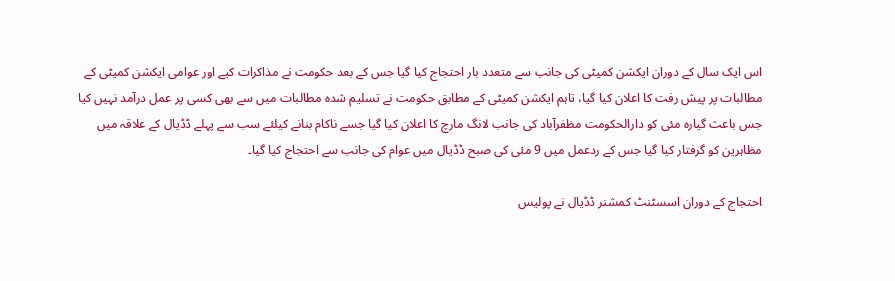اس ایک سال کے دوران ایکشن کمیٹی کی جانب سے متعدد بار احتجاج کیا گیا جس کے بعد حکومت نے مذاکرات کیے اور عوامی ایکشن کمیٹی کے مطالبات پر پیش رفت کا اعلان کیا گیا، تاہم ایکشن کمیٹی کے مطابق حکومت نے تسلیم شدہ مطالبات میں سے بھی کسی پر عمل درآمد نہیں کیا جس باعث گیارہ مئی کو دارالحکومت مظفرآباد کی جانب لانگ مارچ کا اعلان کیا گیا جسے ناکام بنانے کیلئے سب سے پہلے ڈڈیال کے علاقہ میں مظاہرین کو گرفتار کیا گیا جس کے ردعمل میں 9 مئی کی صبح ڈڈیال میں عوام کی جانب سے احتجاج کیا گیا۔

احتجاج کے دوران اسسٹنٹ کمشنر ڈڈیال نے پولیس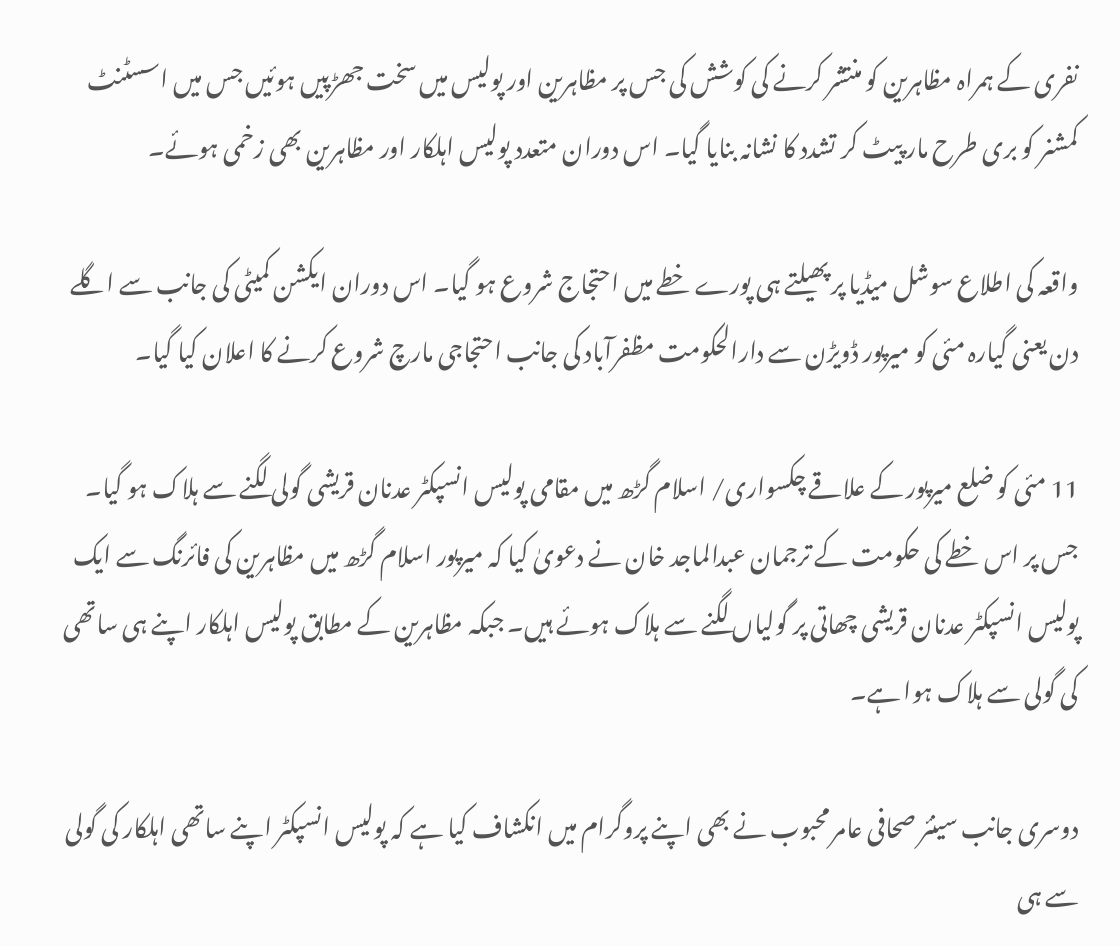نفری کے ہمراہ مظاہرین کو منتشر کرنے کی کوشش کی جس پر مظاہرین اور پولیس میں سخت جھڑپیں ہوئیں جس میں اسسٹنٹ کمشنر کو بری طرح مار پیٹ کر تشدد کا نشانہ بنایا گیا۔ اس دوران متعدد پولیس اہلکار اور مظاہرین بھی زخمی ہوئے۔

واقعہ کی اطلاع سوشل میڈیا پر پھیلتے ہی پورے خطے میں احتجاج شروع ہو گیا۔ اس دوران ایکشن کمیٹی کی جانب سے اگلے دن یعنی گیارہ مئی کو میرپور ڈویڑن سے دارالحکومت مظفرآباد کی جانب احتجاجی مارچ شروع کرنے کا اعلان کیا گیا۔

11 مئی کو ضلع میرپور کے علاقے چکسواری/ اسلام گڑھ میں مقامی پولیس انسپکٹر عدنان قریشی گولی لگنے سے ہلاک ہو گیا۔ جس پر اس خطے کی حکومت کے ترجمان عبدالماجد خان نے دعویٰ کیا کہ میرپور اسلام گڑھ میں مظاہرین کی فائرنگ سے ایک پولیس انسپکٹر عدنان قریشی چھاتی پر گولیاں لگنے سے ہلاک ہوئے ہیں۔ جبکہ مظاہرین کے مطابق پولیس اہلکار اپنے ہی ساتھی کی گولی سے ہلاک ہوا ہے۔

دوسری جانب سینئر صحافی عامر محبوب نے بھی اپنے پروگرام میں انکشاف کیا ہے کہ پولیس انسپکٹر اپنے ساتھی اہلکار کی گولی سے ہی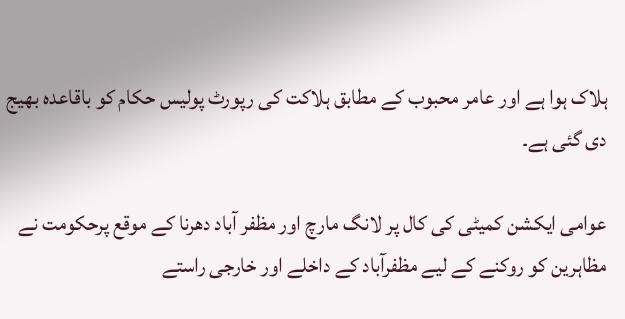ہلاک ہوا ہے اور عامر محبوب کے مطابق ہلاکت کی رپورٹ پولیس حکام کو باقاعدہ بھیج دی گئی ہے۔

عوامی ایکشن کمیٹی کی کال پر لانگ مارچ اور مظفر آباد دھرنا کے موقع پرحکومت نے مظاہرین کو روکنے کے لیے مظفرآباد کے داخلے اور خارجی راستے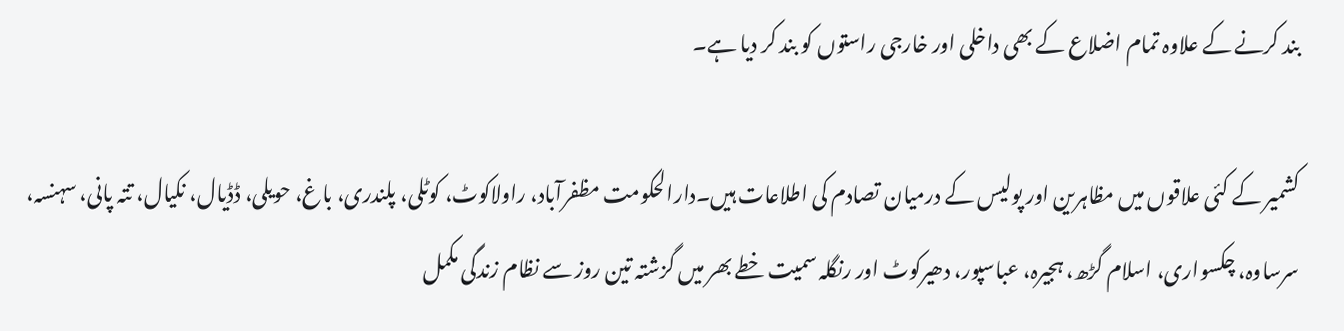بند کرنے کے علاوہ تمام اضلاع کے بھی داخلی اور خارجی راستوں کو بند کر دیا ہے۔

کشمیر کے کئی علاقوں میں مظاہرین اور پولیس کے درمیان تصادم کی اطلاعات ہیں۔دارالحکومت مظفرآباد، راولاکوٹ، کوٹلی، پلندری، باغ، حویلی، ڈڈیال، نکیال، تتہ پانی، سہنسہ، سرساوہ، چکسواری، اسلام گڑھ، ہجیرہ، عباسپور، دھیرکوٹ اور رنگلہ سمیت خطے بھر میں گزشتہ تین روز سے نظام زندگی مکمل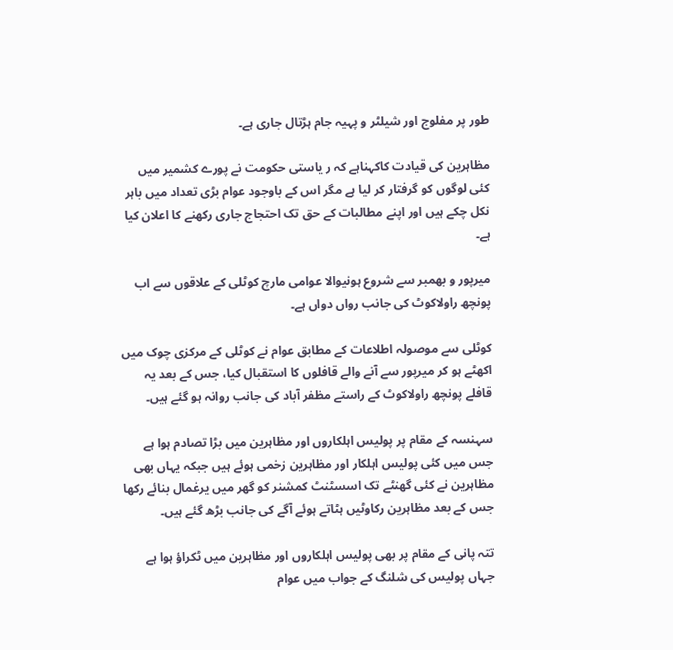طور پر مفلوج اور شیلٹر و پہیہ جام ہڑتال جاری ہے۔

مظاہرین کی قیادت کاکہناہے کہ ر یاستی حکومت نے پورے کشمیر میں کئی لوگوں کو گرفتار کر لیا ہے مگر اس کے باوجود عوام بڑی تعداد میں باہر نکل چکے ہیں اور اپنے مطالبات کے حق تک احتجاج جاری رکھنے کا اعلان کیا ہے۔

میرپور و بھمبر سے شروع ہونیوالا عوامی مارچ کوٹلی کے علاقوں سے اب پونچھ راولاکوٹ کی جانب رواں دواں ہے۔

کوٹلی سے موصولہ اطلاعات کے مطابق عوام نے کوٹلی کے مرکزی چوک میں اکھٹے ہو کر میرپور سے آنے والے قافلوں کا استقبال کیا، جس کے بعد یہ قافلے پونچھ راولاکوٹ کے راستے مظفر آباد کی جانب روانہ ہو گئے ہیں۔

سہنسہ کے مقام پر پولیس اہلکاروں اور مظاہرین میں بڑا تصادم ہوا ہے جس میں کئی پولیس اہلکار اور مظاہرین زخمی ہوئے ہیں جبکہ یہاں بھی مظاہرین نے کئی گھنٹے تک اسسٹنٹ کمشنر کو گھر میں یرغمال بنائے رکھا جس کے بعد مظاہرین رکاوٹیں ہٹاتے ہوئے آگے کی جانب بڑھ گئے ہیں۔

تتہ پانی کے مقام پر بھی پولیس اہلکاروں اور مظاہرین میں ٹکراؤ ہوا ہے جہاں پولیس کی شلنگ کے جواب میں عوام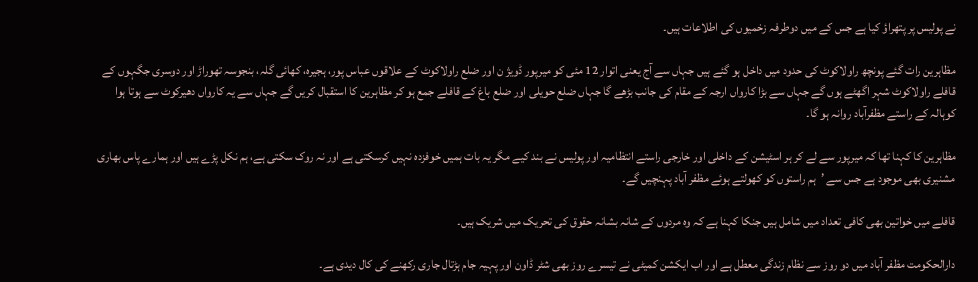نے پولیس پر پتھراؤ کیا ہے جس کے میں دوطرفہ زخمیوں کی اطلاعات ہیں۔

مظاہرین رات گئے پونچھ راولاکوٹ کی حدود میں داخل ہو گئے ہیں جہاں سے آج یعنی اتوار 12 مئی کو میرپور ڈویژ ن اور ضلع راولاکوٹ کے علاقوں عباس پور، ہجیرہ، کھائی گلہ، بنجوسہ تھوراڑ اور دوسری جگہوں کے قافلے راولاکوٹ شہر اگھٹے ہوں گے جہاں سے بڑا کارواں ارجہ کے مقام کی جانب بڑھے گا جہاں ضلع حویلی اور ضلع باغ کے قافلے جمع ہو کر مظاہرین کا استقبال کریں گے جہاں سے یہ کارواں دھیرکوٹ سے ہوتا ہوا کوہالہ کے راستے مظفرآباد روانہ ہو گا۔

مظاہرین کا کہنا تھا کہ میرپور سے لے کر ہر اسٹیشن کے داخلی اور خارجی راستے انتظامیہ اور پولیس نے بند کیے مگر یہ بات ہمیں خوفزدہ نہیں کرسکتی ہے اور نہ روک سکتی ہے، ہم نکل پڑے ہیں اور ہمارے پاس بھاری مشنیری بھی موجود ہے جس سے ’ہم راستوں کو کھولتے ہوئے مظفر آباد پہنچیں گے۔

قافلے میں خواتین بھی کافی تعداد میں شامل ہیں جنکا کہنا ہے کہ وہ مردوں کے شانہ بشانہ حقوق کی تحریک میں شریک ہیں۔

دارالحکومت مظفر آباد میں دو روز سے نظام زندگی معطل ہے اور اب ایکشن کمیٹی نے تیسرے روز بھی شٹر ڈاون اور پہیہ جام ہڑتال جاری رکھنے کی کال دیدی ہے۔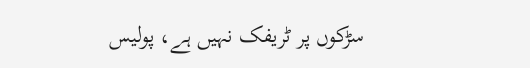سڑکوں پر ٹریفک نہیں ہے، پولیس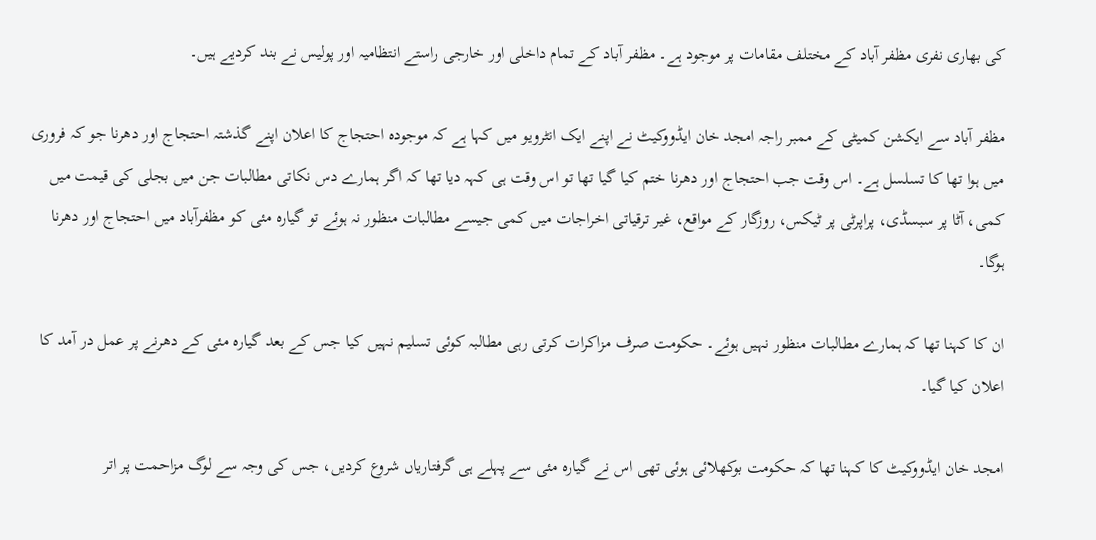کی بھاری نفری مظفر آباد کے مختلف مقامات پر موجود ہے۔ مظفر آباد کے تمام داخلی اور خارجی راستے انتظامیہ اور پولیس نے بند کردیے ہیں۔

مظفر آباد سے ایکشن کمیٹی کے ممبر راجہ امجد خان ایڈووکیٹ نے اپنے ایک انٹرویو میں کہا ہے کہ موجودہ احتجاج کا اعلان اپنے گذشتہ احتجاج اور دھرنا جو کہ فروری میں ہوا تھا کا تسلسل ہے۔ اس وقت جب احتجاج اور دھرنا ختم کیا گیا تھا تو اس وقت ہی کہہ دیا تھا کہ اگر ہمارے دس نکاتی مطالبات جن میں بجلی کی قیمت میں کمی، آٹا پر سبسڈی، پراپرٹی پر ٹیکس، روزگار کے مواقع، غیر ترقیاتی اخراجات میں کمی جیسے مطالبات منظور نہ ہوئے تو گیارہ مئی کو مظفرآباد میں احتجاج اور دھرنا ہوگا۔

ان کا کہنا تھا کہ ہمارے مطالبات منظور نہیں ہوئے۔ حکومت صرف مزاکرات کرتی رہی مطالبہ کوئی تسلیم نہیں کیا جس کے بعد گیارہ مئی کے دھرنے پر عمل در آمد کا اعلان کیا گیا۔

امجد خان ایڈووکیٹ کا کہنا تھا کہ حکومت بوکھلائی ہوئی تھی اس نے گیارہ مئی سے پہلے ہی گرفتاریاں شروع کردیں، جس کی وجہ سے لوگ مزاحمت پر اتر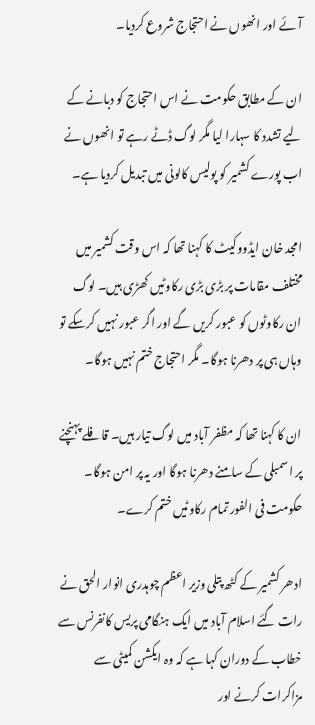آئے اور انھوں نے احتجاج شروع کردیا۔

ان کے مطابق حکومت نے اس احتجاج کو دبانے کے لیے تشدد کا سہارا لیا مگر لوگ ڈٹے رہے تو انھوں نے اب پورے کشمیر کو پولیس کالونی میں تبدیل کردیا ہے۔

امجد خان ایڈووکیٹ کا کہنا تھا کہ اس وقت کشمیر میں مختلف مقامات پر بڑی بڑی رکاوٹیں کھڑی ہیں۔ لوگ ان رکاوٹوں کو عبور کریں گے اور اگر عبور نہیں کرسکے تو وہاں ہی پر دھرنا ہوگا۔ مگر احتجاج ختم نہیں ہوگا۔

ان کا کہنا تھا کہ مظفر آباد میں لوگ تیار ہیں۔ قافلے پہنچنے پر اسمبلی کے سامنے دھرنا ہوگا اور یہ پر امن ہوگا۔ حکومت فی الفور تمام رکاوٹیں ختم کرے۔

ادھر کشمیر کے کٹھ پتلی وزیر اعظم چوہدری انوار الحق نے رات گئے اسلام آباد میں ایک ہنگامی پریس کانفرنس سے خطاب کے دوران کہا ہے کہ وہ ایکشن کمیٹی سے مزاکرات کرنے اور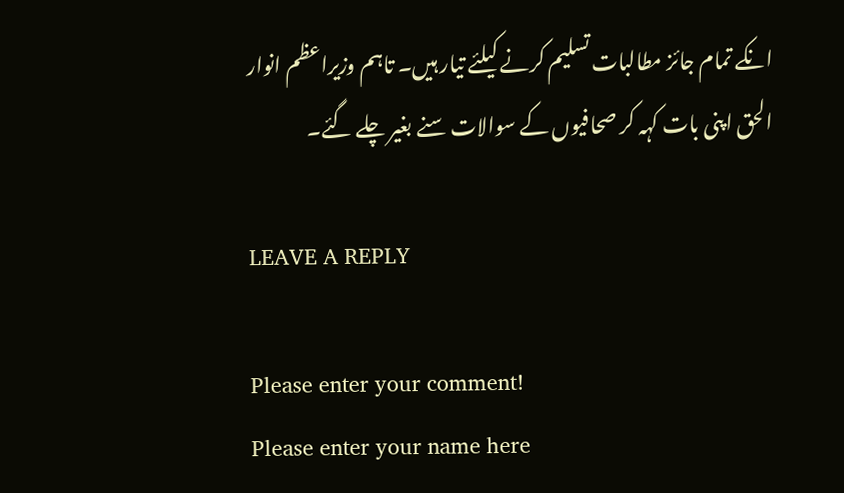انکے تمام جائز مطالبات تسلیم کرنے کیلئے تیار ہیں۔ تاہم وزیراعظم انوار الحق اپنی بات کہہ کر صحافیوں کے سوالات سنے بغیر چلے گئے۔

LEAVE A REPLY

Please enter your comment!
Please enter your name here